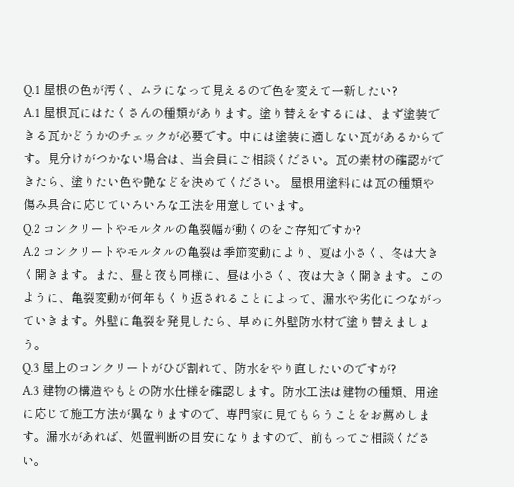Q.1 屋根の色が汚く、ムラになって見えるので色を変えて一新したい?
A.1 屋根瓦にはたくさんの種類があります。塗り替えをするには、まず塗装できる瓦かどうかのチェックが必要です。中には塗装に適しない瓦があるからです。見分けがつかない場合は、当会員にご相談ください。瓦の素材の確認ができたら、塗りたい色や艶などを決めてください。 屋根用塗料には瓦の種類や傷み具合に応じていろいろな工法を用意しています。
Q.2 コンクリートやモルタルの亀裂幅が動くのをご存知ですか?
A.2 コンクリートやモルタルの亀裂は季節変動により、夏は小さく、冬は大きく開きます。また、昼と夜も同様に、昼は小さく、夜は大きく開きます。このように、亀裂変動が何年もくり返されることによって、漏水や劣化につながっていきます。外壁に亀裂を発見したら、早めに外壁防水材で塗り替えましょう。
Q.3 屋上のコンクリートがひび割れて、防水をやり直したいのですが?
A.3 建物の構造やもとの防水仕様を確認します。防水工法は建物の種類、用途に応じて施工方法が異なりますので、専門家に見てもらうことをお薦めします。漏水があれば、処置判断の目安になりますので、前もってご相談ください。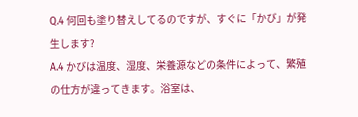Q.4 何回も塗り替えしてるのですが、すぐに「かび」が発生します?
A.4 かびは温度、湿度、栄養源などの条件によって、繁殖の仕方が違ってきます。浴室は、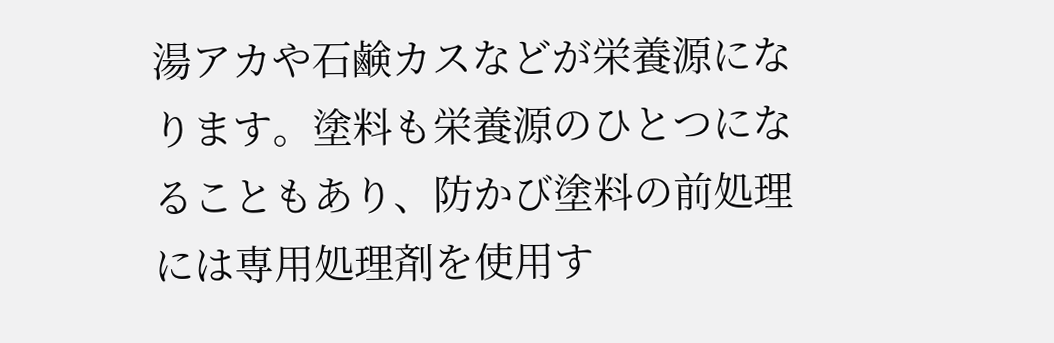湯アカや石鹸カスなどが栄養源になります。塗料も栄養源のひとつになることもあり、防かび塗料の前処理には専用処理剤を使用す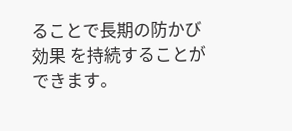ることで長期の防かび効果 を持続することができます。